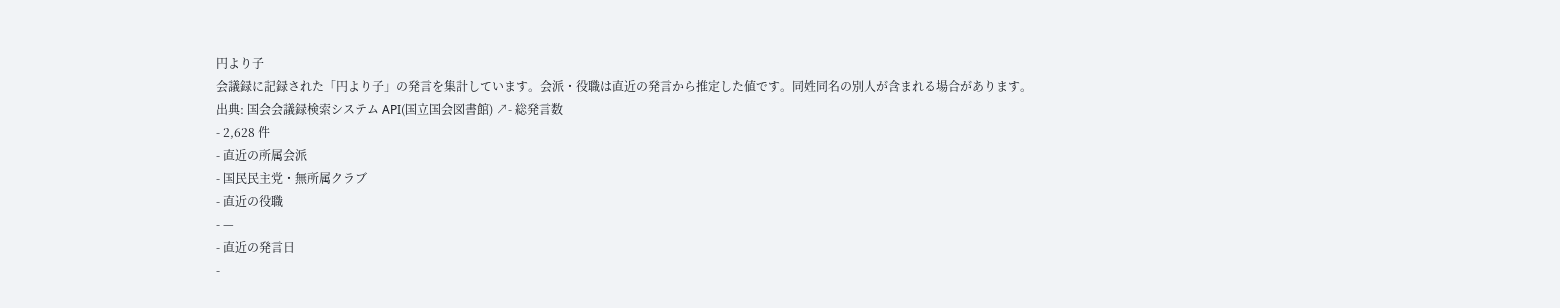円より子
会議録に記録された「円より子」の発言を集計しています。会派・役職は直近の発言から推定した値です。同姓同名の別人が含まれる場合があります。
出典: 国会会議録検索システム API(国立国会図書館) ↗- 総発言数
- 2,628 件
- 直近の所属会派
- 国民民主党・無所属クラブ
- 直近の役職
- —
- 直近の発言日
-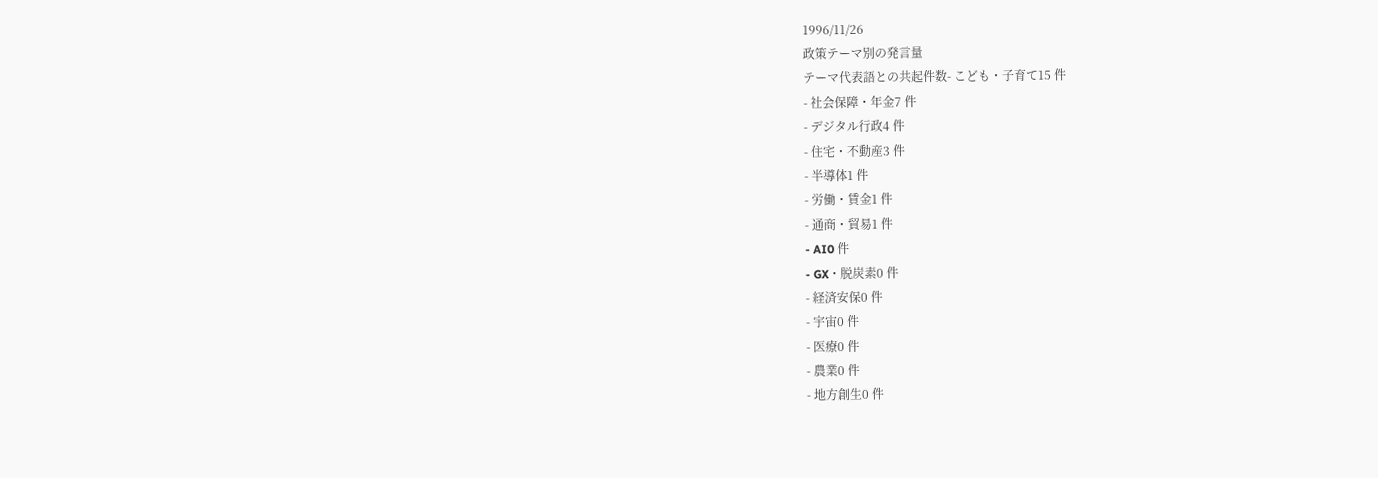1996/11/26
政策テーマ別の発言量
テーマ代表語との共起件数- こども・子育て15 件
- 社会保障・年金7 件
- デジタル行政4 件
- 住宅・不動産3 件
- 半導体1 件
- 労働・賃金1 件
- 通商・貿易1 件
- AI0 件
- GX・脱炭素0 件
- 経済安保0 件
- 宇宙0 件
- 医療0 件
- 農業0 件
- 地方創生0 件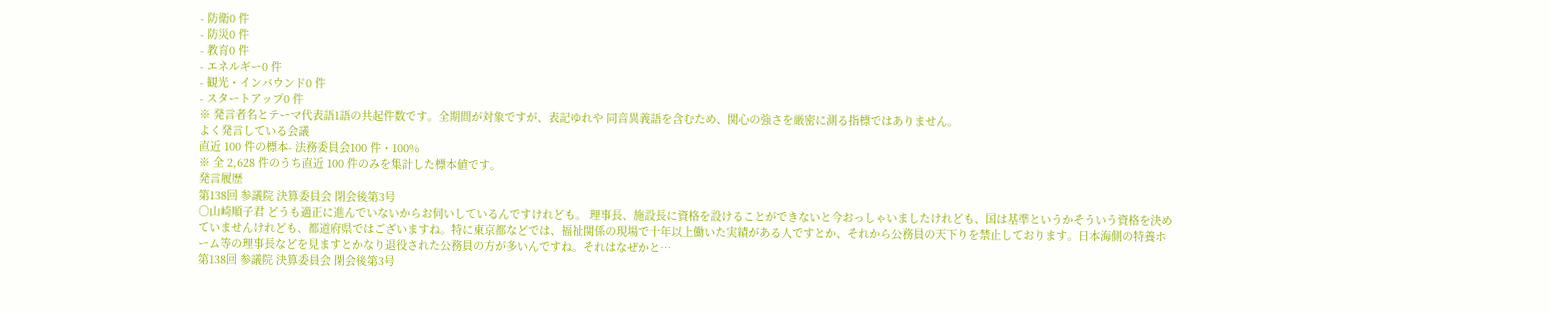- 防衛0 件
- 防災0 件
- 教育0 件
- エネルギー0 件
- 観光・インバウンド0 件
- スタートアップ0 件
※ 発言者名とテーマ代表語1語の共起件数です。全期間が対象ですが、表記ゆれや 同音異義語を含むため、関心の強さを厳密に測る指標ではありません。
よく発言している会議
直近 100 件の標本- 法務委員会100 件・100%
※ 全 2,628 件のうち直近 100 件のみを集計した標本値です。
発言履歴
第138回 参議院 決算委員会 閉会後第3号
○山崎順子君 どうも適正に進んでいないからお伺いしているんですけれども。 理事長、施設長に資格を設けることができないと今おっしゃいましたけれども、国は基準というかそういう資格を決めていませんけれども、都道府県ではございますね。特に東京都などでは、福祉関係の現場で十年以上働いた実績がある人ですとか、それから公務員の天下りを禁止しております。日本海側の特養ホーム等の理事長などを見ますとかなり退役された公務員の方が多いんですね。それはなぜかと…
第138回 参議院 決算委員会 閉会後第3号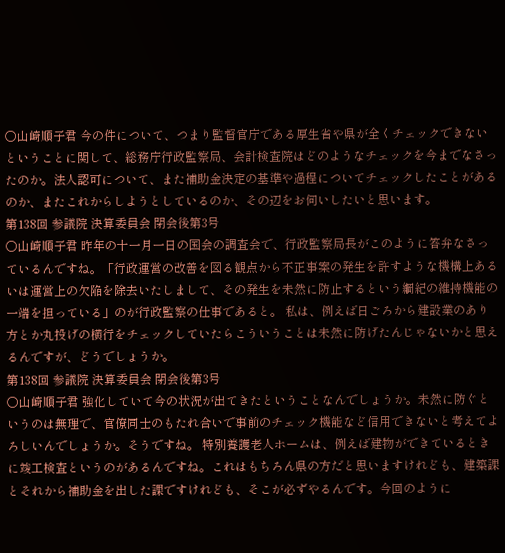○山崎順子君 今の件について、つまり監督官庁である厚生省や県が全くチェックできないということに関して、総務庁行政監察局、会計検査院はどのようなチェックを今までなさったのか。法人認可について、また補助金決定の基準や過程についてチェックしたことがあるのか、またこれからしようとしているのか、その辺をお伺いしたいと思います。
第138回 参議院 決算委員会 閉会後第3号
○山崎順子君 昨年の十一月一日の国会の調査会で、行政監察局長がこのように答弁なさっているんですね。「行政運営の改善を図る観点から不正事案の発生を許すような機構上あるいは運営上の欠陥を除去いたしまして、その発生を未然に防止するという綱紀の維持機能の一端を担っている」のが行政監察の仕事であると。 私は、例えば日ごろから建設業のあり方とか丸投げの横行をチェックしていたらこういうことは未然に防げたんじゃないかと思えるんですが、どうでしょうか。
第138回 参議院 決算委員会 閉会後第3号
○山崎順子君 強化していて今の状況が出てきたということなんでしょうか。未然に防ぐというのは無理で、官僚同士のもたれ合いで事前のチェック機能など信用できないと考えてよろしいんでしょうか。そうですね。 特別養護老人ホームは、例えば建物ができているときに竣工検査というのがあるんですね。これはもちろん県の方だと思いますけれども、建築課とそれから補助金を出した課ですけれども、そこが必ずやるんです。今回のように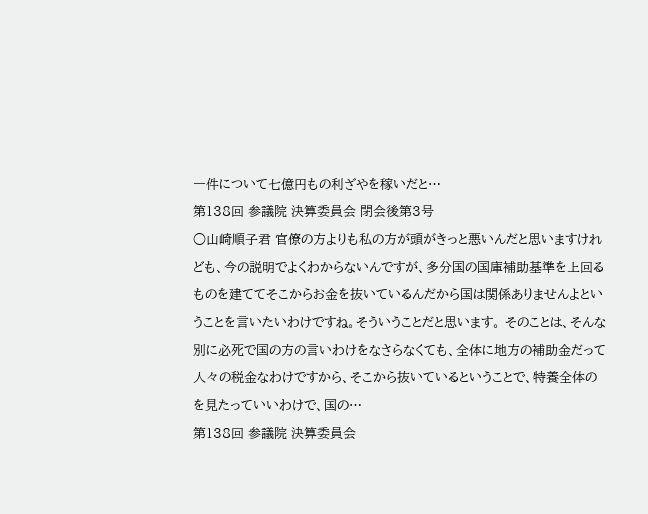一件について七億円もの利ざやを稼いだと…
第138回 参議院 決算委員会 閉会後第3号
○山崎順子君 官僚の方よりも私の方が頭がきっと悪いんだと思いますけれども、今の説明でよくわからないんですが、多分国の国庫補助基準を上回るものを建ててそこからお金を抜いているんだから国は関係ありませんよということを言いたいわけですね。そういうことだと思います。 そのことは、そんな別に必死で国の方の言いわけをなさらなくても、全体に地方の補助金だって人々の税金なわけですから、そこから抜いているということで、特養全体のを見たっていいわけで、国の…
第138回 参議院 決算委員会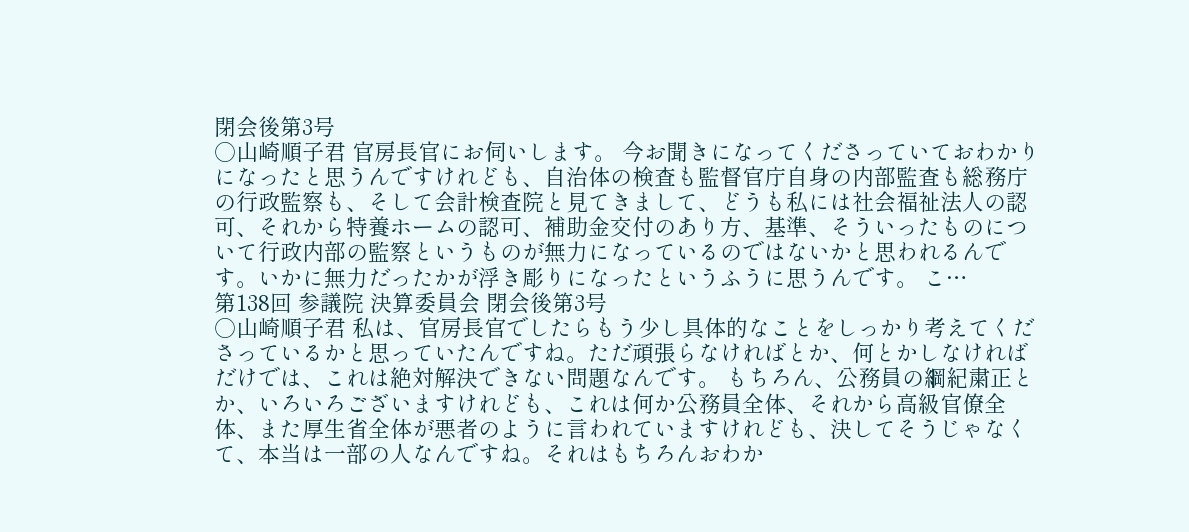閉会後第3号
○山崎順子君 官房長官にお伺いします。 今お聞きになってくださっていておわかりになったと思うんですけれども、自治体の検査も監督官庁自身の内部監査も総務庁の行政監察も、そして会計検査院と見てきまして、どうも私には社会福祉法人の認可、それから特養ホームの認可、補助金交付のあり方、基準、そういったものについて行政内部の監察というものが無力になっているのではないかと思われるんです。いかに無力だったかが浮き彫りになったというふうに思うんです。 こ…
第138回 参議院 決算委員会 閉会後第3号
○山崎順子君 私は、官房長官でしたらもう少し具体的なことをしっかり考えてくださっているかと思っていたんですね。ただ頑張らなければとか、何とかしなければだけでは、これは絶対解決できない問題なんです。 もちろん、公務員の綱紀粛正とか、いろいろございますけれども、これは何か公務員全体、それから高級官僚全体、また厚生省全体が悪者のように言われていますけれども、決してそうじゃなくて、本当は一部の人なんですね。それはもちろんおわか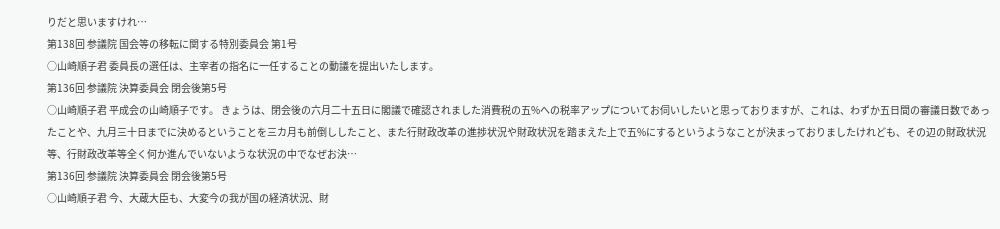りだと思いますけれ…
第138回 参議院 国会等の移転に関する特別委員会 第1号
○山崎順子君 委員長の選任は、主宰者の指名に一任することの動議を提出いたします。
第136回 参議院 決算委員会 閉会後第5号
○山崎順子君 平成会の山崎順子です。 きょうは、閉会後の六月二十五日に閣議で確認されました消費税の五%への税率アップについてお伺いしたいと思っておりますが、これは、わずか五日間の審議日数であったことや、九月三十日までに決めるということを三カ月も前倒ししたこと、また行財政改革の進捗状況や財政状況を踏まえた上で五%にするというようなことが決まっておりましたけれども、その辺の財政状況等、行財政改革等全く何か進んでいないような状況の中でなぜお決…
第136回 参議院 決算委員会 閉会後第5号
○山崎順子君 今、大蔵大臣も、大変今の我が国の経済状況、財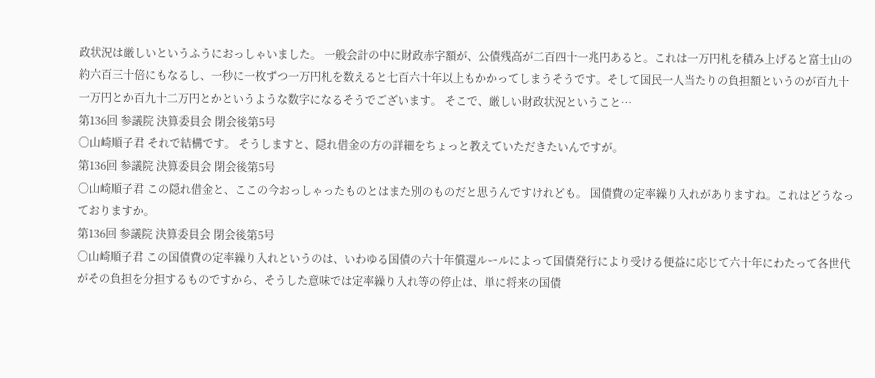政状況は厳しいというふうにおっしゃいました。 一般会計の中に財政赤字額が、公債残高が二百四十一兆円あると。これは一万円札を積み上げると富士山の約六百三十倍にもなるし、一秒に一枚ずつ一万円札を数えると七百六十年以上もかかってしまうそうです。そして国民一人当たりの負担額というのが百九十一万円とか百九十二万円とかというような数字になるそうでございます。 そこで、厳しい財政状況ということ…
第136回 参議院 決算委員会 閉会後第5号
○山崎順子君 それで結構です。 そうしますと、隠れ借金の方の詳細をちょっと教えていただきたいんですが。
第136回 参議院 決算委員会 閉会後第5号
○山崎順子君 この隠れ借金と、ここの今おっしゃったものとはまた別のものだと思うんですけれども。 国債費の定率繰り入れがありますね。これはどうなっておりますか。
第136回 参議院 決算委員会 閉会後第5号
○山崎順子君 この国債費の定率繰り入れというのは、いわゆる国債の六十年償還ルールによって国債発行により受ける便益に応じて六十年にわたって各世代がその負担を分担するものですから、そうした意味では定率繰り入れ等の停止は、単に将来の国債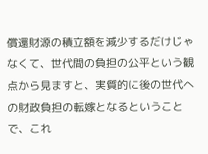償還財源の積立額を減少するだけじゃなくて、世代間の負担の公平という観点から見ますと、実質的に後の世代への財政負担の転嫁となるということで、これ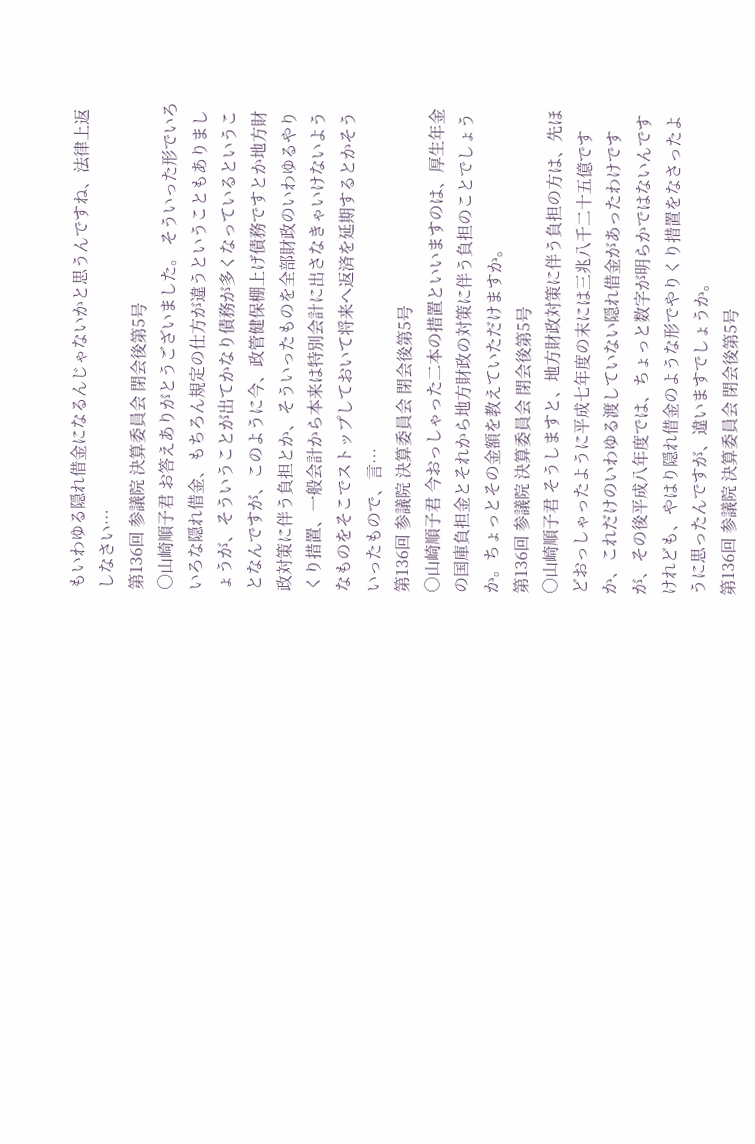もいわゆる隠れ借金になるんじゃないかと思うんですね、法律上返しなさい…
第136回 参議院 決算委員会 閉会後第5号
○山崎順子君 お答えありがとうございました。 そういった形でいろいろな隠れ借金、もちろん規定の仕方が違うということもありましょうが、そういうことが出てかなり債務が多くなっているということなんですが、このように今、政管健保棚上げ債務ですとか地方財政対策に伴う負担とか、そういったものを全部財政のいわゆるやりくり措置、一般会計から本来は特別会計に出さなきゃいけないようなものをそこでストップしておいて将来へ返済を延期するとかそういったもので、言…
第136回 参議院 決算委員会 閉会後第5号
○山崎順子君 今おっしゃった二本の措置といいますのは、厚生年金の国庫負担金とそれから地方財政の対策に伴う負担のことでしょうか。ちょっとその金額を教えていただけますか。
第136回 参議院 決算委員会 閉会後第5号
○山崎順子君 そうしますと、地方財政対策に伴う負担の方は、先ほどおっしゃったように平成七年度の末には三兆八千二十五億ですか、これだけのいわゆる渡していない隠れ借金があったわけですが、その後平成八年度では、ちょっと数字が明らかではないんですけれども、やはり隠れ借金のような形でやりくり措置をなさったように思ったんですが、違いますでしょうか。
第136回 参議院 決算委員会 閉会後第5号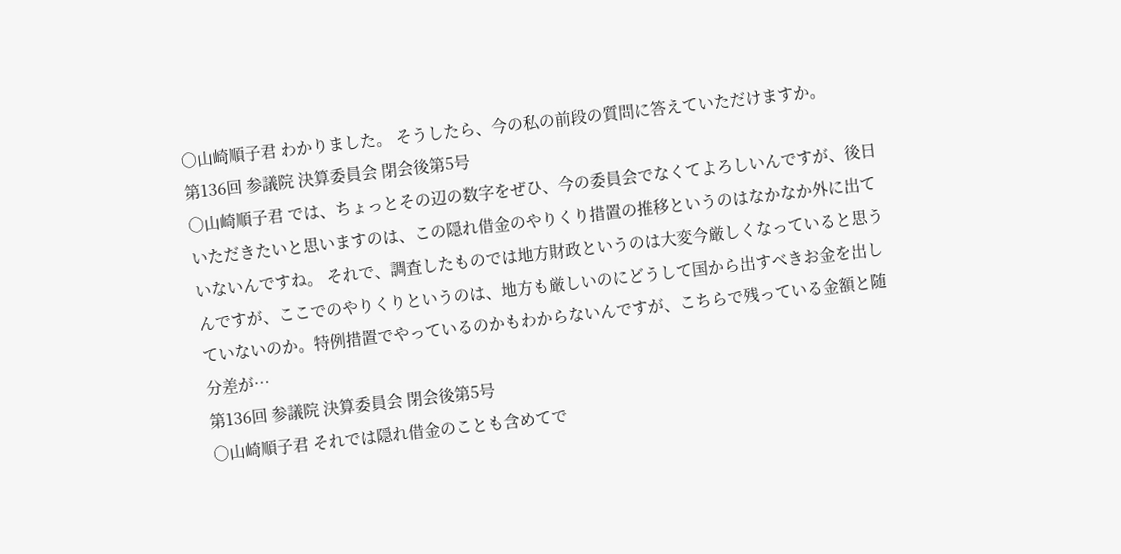○山崎順子君 わかりました。 そうしたら、今の私の前段の質問に答えていただけますか。
第136回 参議院 決算委員会 閉会後第5号
○山崎順子君 では、ちょっとその辺の数字をぜひ、今の委員会でなくてよろしいんですが、後日いただきたいと思いますのは、この隠れ借金のやりくり措置の推移というのはなかなか外に出ていないんですね。 それで、調査したものでは地方財政というのは大変今厳しくなっていると思うんですが、ここでのやりくりというのは、地方も厳しいのにどうして国から出すべきお金を出していないのか。特例措置でやっているのかもわからないんですが、こちらで残っている金額と随分差が…
第136回 参議院 決算委員会 閉会後第5号
○山崎順子君 それでは隠れ借金のことも含めてで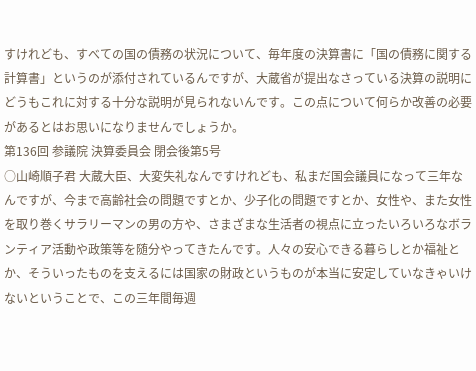すけれども、すべての国の債務の状況について、毎年度の決算書に「国の債務に関する計算書」というのが添付されているんですが、大蔵省が提出なさっている決算の説明にどうもこれに対する十分な説明が見られないんです。この点について何らか改善の必要があるとはお思いになりませんでしょうか。
第136回 参議院 決算委員会 閉会後第5号
○山崎順子君 大蔵大臣、大変失礼なんですけれども、私まだ国会議員になって三年なんですが、今まで高齢社会の問題ですとか、少子化の問題ですとか、女性や、また女性を取り巻くサラリーマンの男の方や、さまざまな生活者の視点に立ったいろいろなボランティア活動や政策等を随分やってきたんです。人々の安心できる暮らしとか福祉とか、そういったものを支えるには国家の財政というものが本当に安定していなきゃいけないということで、この三年間毎週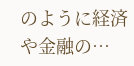のように経済や金融の…